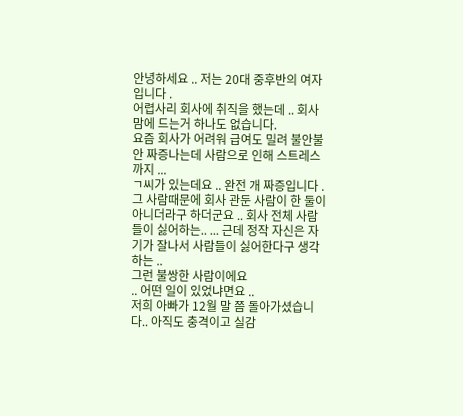안녕하세요 .. 저는 20대 중후반의 여자입니다 .
어렵사리 회사에 취직을 했는데 .. 회사 맘에 드는거 하나도 없습니다.
요즘 회사가 어려워 급여도 밀려 불안불안 짜증나는데 사람으로 인해 스트레스까지 ...
ㄱ씨가 있는데요 .. 완전 개 짜증입니다 .
그 사람때문에 회사 관둔 사람이 한 둘이 아니더라구 하더군요 .. 회사 전체 사람들이 싫어하는.. ... 근데 정작 자신은 자기가 잘나서 사람들이 싫어한다구 생각하는 ..
그런 불쌍한 사람이에요
.. 어떤 일이 있었냐면요 ..
저희 아빠가 12월 말 쯤 돌아가셨습니다.. 아직도 충격이고 실감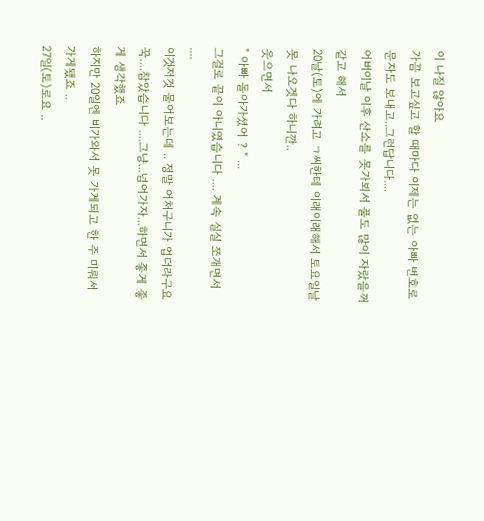이 나질 않아요
가끔 보고싶고 할 때마다 이제는 없는 아빠 번호로 문자도 보내고..그런답니다....
어버이날 이후 산소를 못가뵈서 풀도 많이 자랐을꺼같고 해서
20날(토)에 가려고 ㄱ씨한테 이래이래해서 토요일날 못 나오겟다 하니깐..
웃으면서
" 아빠 돌아가셨어 ? " ...
그걸로 끝이 아니였습니다 .... 계속 실실 쪼개면서 ....
이것저것 물어보는데 .. 정말 어처구니가 업더라구요
꾹....참았습니다 ....그냥...넘어가자...하면서 좋게 좋게 생각했죠
하지만 20일엔 비가와서 못 가게되고 한 주 미뤄서 가게됐죠 ..
27일(토)로요 ..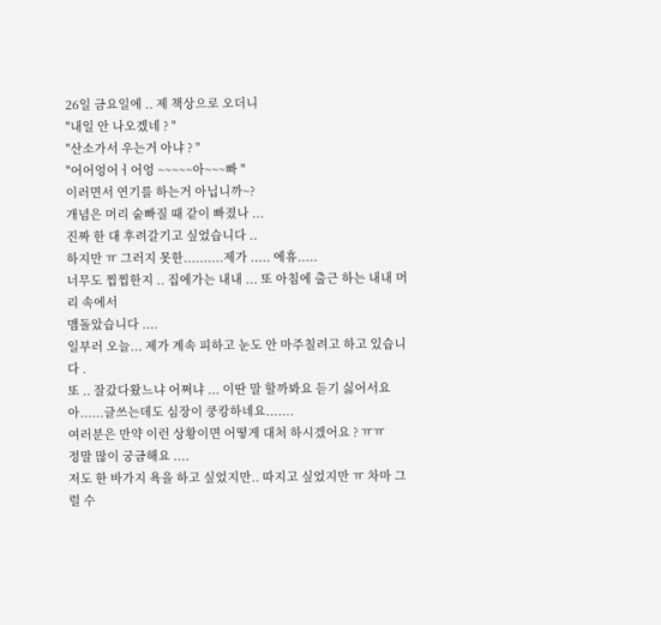26일 금요일에 .. 제 책상으로 오더니
"내일 안 나오겠네 ? "
"산소가서 우는거 아냐 ? "
"어어엉어ㅓ어엉 ~~~~~아~~~빠 "
이러면서 연기를 하는거 아닙니까~?
개념은 머리 숱빠질 때 같이 빠졌나 ...
진짜 한 대 후려갈기고 싶었습니다 ..
하지만 ㅠ 그러지 못한..........제가 ..... 에휴.....
너무도 찝찝한지 .. 집에가는 내내 ... 또 아침에 출근 하는 내내 머리 속에서
맴돌았습니다 ....
일부러 오늘... 제가 계속 피하고 눈도 안 마주칠려고 하고 있습니다 .
또 .. 잘갔다왔느냐 어쩌냐 ... 이딴 말 할까봐요 듣기 싫어서요
아......글쓰는데도 심장이 쿵캉하네요.......
여러분은 만약 이런 상황이면 어떻게 대처 하시겠어요 ? ㅠㅠ
정말 많이 궁금해요 ....
저도 한 바가지 욕을 하고 싶었지만.. 따지고 싶었지만 ㅠ 차마 그럴 수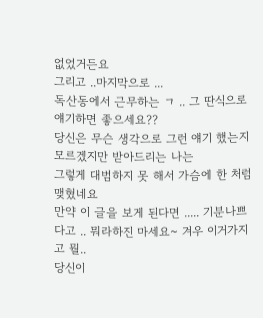없었거든요
그리고 ..마지막으로 ...
독산동에서 근무하는 ㄱ .. 그 딴식으로 얘기하면 좋으세요??
당신은 무슨 생각으로 그런 얘기 했는지 모르겠지만 받아드리는 나는
그렇게 대범하지 못 해서 가슴에 한 처럼 맺혔네요
만약 이 글을 보게 된다면 ..... 기분나쁘다고 .. 뭐라하진 마세요~ 겨우 이거가지고 뭘..
당신이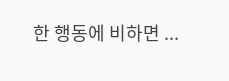한 행동에 비하면 ...